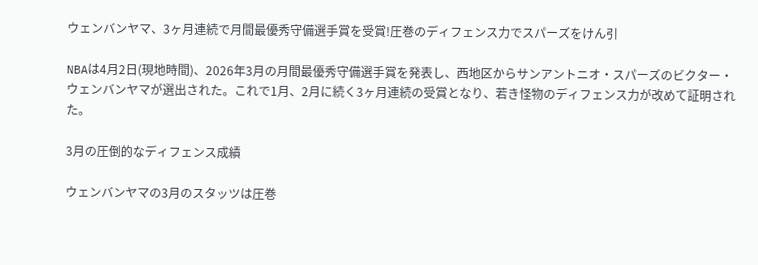ウェンバンヤマ、3ヶ月連続で月間最優秀守備選手賞を受賞!圧巻のディフェンス力でスパーズをけん引

NBAは4月2日(現地時間)、2026年3月の月間最優秀守備選手賞を発表し、西地区からサンアントニオ・スパーズのビクター・ウェンバンヤマが選出された。これで1月、2月に続く3ヶ月連続の受賞となり、若き怪物のディフェンス力が改めて証明された。

3月の圧倒的なディフェンス成績

ウェンバンヤマの3月のスタッツは圧巻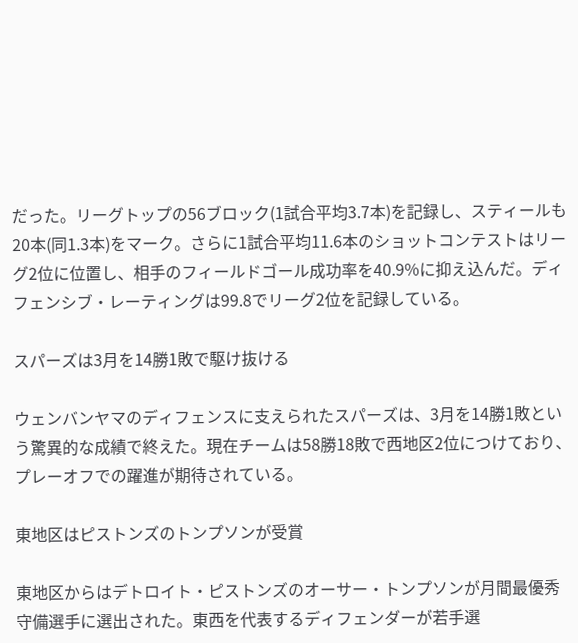だった。リーグトップの56ブロック(1試合平均3.7本)を記録し、スティールも20本(同1.3本)をマーク。さらに1試合平均11.6本のショットコンテストはリーグ2位に位置し、相手のフィールドゴール成功率を40.9%に抑え込んだ。ディフェンシブ・レーティングは99.8でリーグ2位を記録している。

スパーズは3月を14勝1敗で駆け抜ける

ウェンバンヤマのディフェンスに支えられたスパーズは、3月を14勝1敗という驚異的な成績で終えた。現在チームは58勝18敗で西地区2位につけており、プレーオフでの躍進が期待されている。

東地区はピストンズのトンプソンが受賞

東地区からはデトロイト・ピストンズのオーサー・トンプソンが月間最優秀守備選手に選出された。東西を代表するディフェンダーが若手選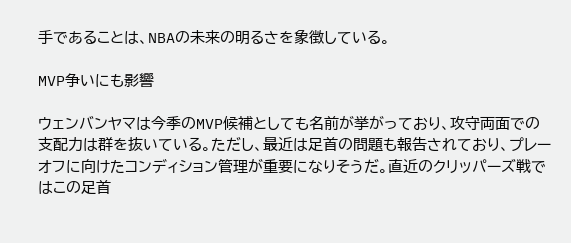手であることは、NBAの未来の明るさを象徴している。

MVP争いにも影響

ウェンバンヤマは今季のMVP候補としても名前が挙がっており、攻守両面での支配力は群を抜いている。ただし、最近は足首の問題も報告されており、プレーオフに向けたコンディション管理が重要になりそうだ。直近のクリッパーズ戦ではこの足首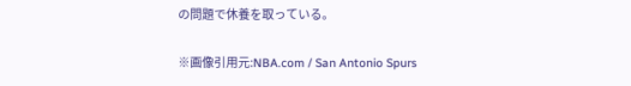の問題で休養を取っている。

※画像引用元:NBA.com / San Antonio Spurs